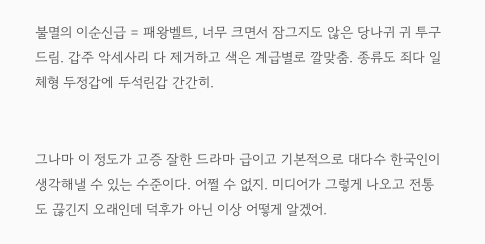불멸의 이순신급 = 패왕벨트, 너무 크면서 잠그지도 않은 당나귀 귀 투구 드림. 갑주 악세사리 다 제거하고 색은 계급별로 깔맞춤. 종류도 죄다 일체형 두정갑에 두석린갑 간간히.


그나마 이 정도가 고증 잘한 드라마 급이고 기본적으로 대다수 한국인이 생각해낼 수 있는 수준이다. 어쩔 수 없지. 미디어가 그렇게 나오고 전통도 끊긴지 오래인데 덕후가 아닌 이상 어떻게 알겠어.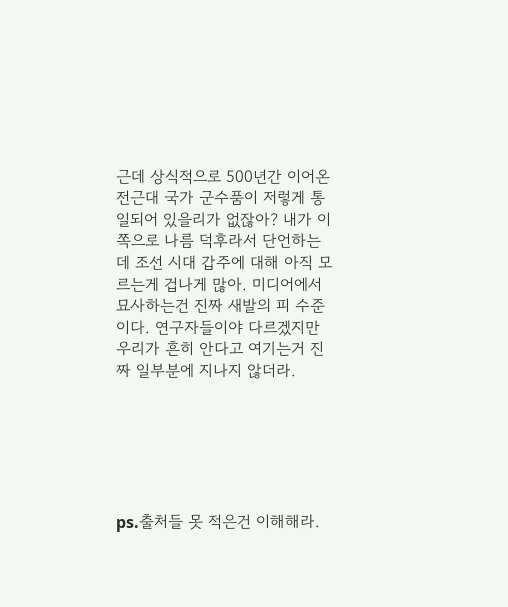근데 상식적으로 500년간 이어온 전근대 국가 군수품이 저렇게 통일되어 있을리가 없잖아? 내가 이쪽으로 나름 덕후라서 단언하는데 조선 시대 갑주에 대해 아직 모르는게 겁나게 많아. 미디어에서 묘사하는건 진짜 새발의 피 수준이다. 연구자들이야 다르겠지만 우리가 흔히 안다고 여기는거 진짜 일부분에 지나지 않더라.






ps.출처들 못 적은건 이해해라.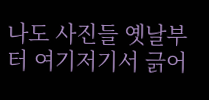나도 사진들 옛날부터 여기저기서 긁어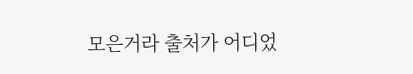모은거라 출처가 어디었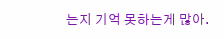는지 기억 못하는게 많아.